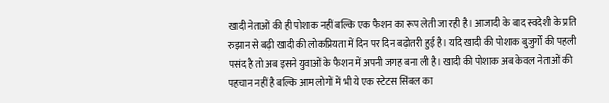खादी नेताओं की ही पोशाक नहीं बल्कि एक फैशन का रूप लेती जा रही है। आजादी के बाद स्वदेशी के प्रति रुझान से बढ़ी खादी की लोकप्रियता में दिन पर दिन बढ़ोतरी हुई है। यदि खादी की पोशाक बुजुर्गों की पहली पसंद है तो अब इसने युवाओं के फैशन में अपनी जगह बना ली है। खादी की पोशाक अब केवल नेताओं की पहचान नहीं है बल्कि आम लोगों में भी ये एक स्टेटस सिंबल का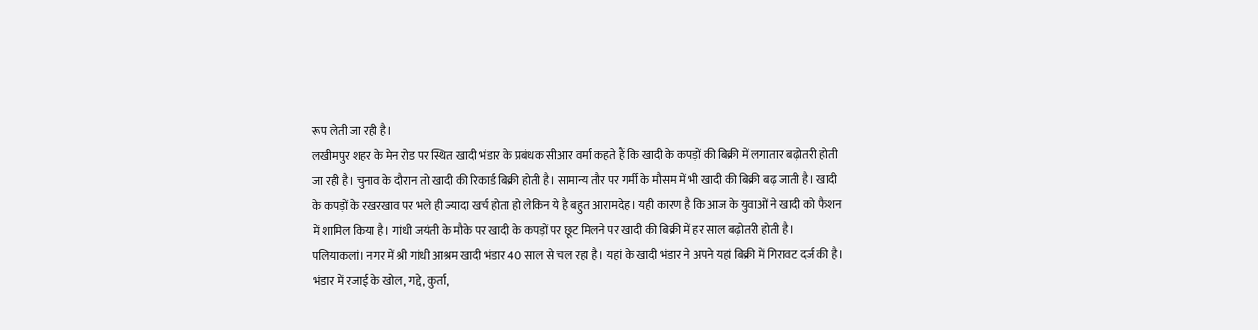रूप लेती जा रही है।
लखीमपुर शहर के मेन रोड पर स्थित खादी भंडार के प्रबंधक सीआर वर्मा कहते हैं कि खादी के कपड़ों की बिक्री में लगातार बढ़ोतरी होती जा रही है। चुनाव के दौरान तो खादी की रिकार्ड बिक्री होती है। सामान्य तौर पर गर्मी के मौसम में भी खादी की बिक्री बढ़ जाती है। खादी के कपड़ों के रखरखाव पर भले ही ज्यादा खर्च होता हो लेकिन ये है बहुत आरामदेह। यही कारण है कि आज के युवाओं ने खादी को फैशन में शामिल किया है। गांधी जयंती के मौके पर खादी के कपड़ों पर छूट मिलने पर खादी की बिक्री में हर साल बढ़ोतरी होती है।
पलियाकलां। नगर में श्री गांधी आश्रम खादी भंडार 40 साल से चल रहा है। यहां के खादी भंडार ने अपने यहां बिक्री में गिरावट दर्ज की है। भंडार में रजाई के खोल, गद्दे, कुर्ता,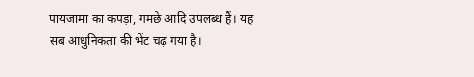पायजामा का कपड़ा, गमछे आदि उपलब्ध हैं। यह सब आधुनिकता की भेंट चढ़ गया है।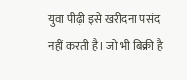युवा पीढ़ी इसे खरीदना पसंद नहीं करती है। जो भी बिक्री है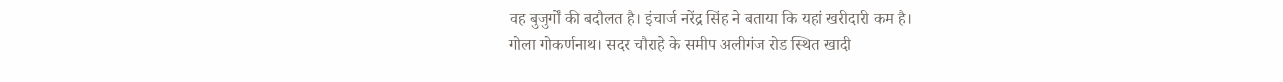वह बुजुर्गों की बदौलत है। इंचार्ज नरेंद्र सिंह ने बताया कि यहां खरीदारी कम है।
गोला गोकर्णनाथ। सदर चौराहे के समीप अलीगंज रोड स्थित खादी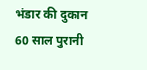भंडार की दुकान 60 साल पुरानी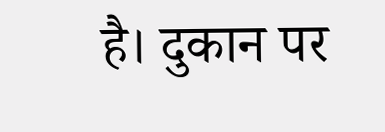है। दुकान पर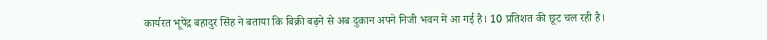कार्यरत भूपेंद्र बहादुर सिंह ने बताया कि बिक्री बढ़ने से अब दुकान अपने निजी भवन में आ गई है। 10 प्रतिशत की छूट चल रही है।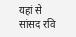यहां से सांसद रवि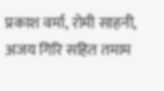प्रकाश वर्मा, रोमी साहनी, अजय गिरि सहित तमाम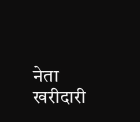नेता खरीदारी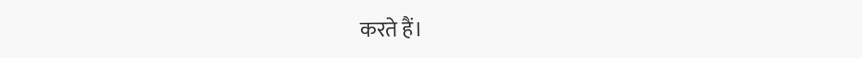करते हैं।